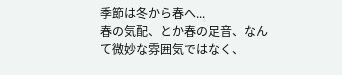季節は冬から春へ...
春の気配、とか春の足音、なんて微妙な雰囲気ではなく、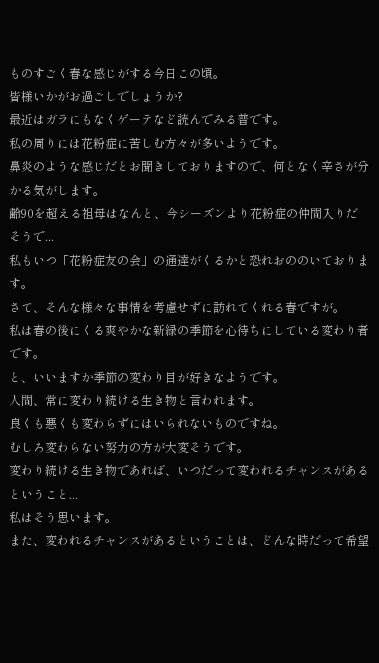ものすごく春な感じがする今日この頃。
皆様いかがお過ごしでしょうか?
最近はガラにもなくゲーテなど読んでみる普です。
私の周りには花粉症に苦しむ方々が多いようです。
鼻炎のような感じだとお聞きしておりますので、何となく辛さが分かる気がします。
齢90を超える祖母はなんと、今シーズンより花粉症の仲間入りだそうで...
私もいつ「花粉症友の会」の通達がくるかと恐れおののいております。
さて、そんな様々な事情を考慮せずに訪れてくれる春ですが。
私は春の後にくる爽やかな新緑の季節を心待ちにしている変わり者です。
と、いいますか季節の変わり目が好きなようです。
人間、常に変わり続ける生き物と言われます。
良くも悪くも変わらずにはいられないものですね。
むしろ変わらない努力の方が大変そうです。
変わり続ける生き物であれば、いつだって変われるチャンスがあるということ...
私はそう思います。
また、変われるチャンスがあるということは、どんな時だって希望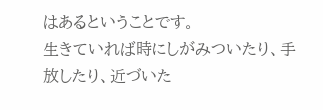はあるということです。
生きていれば時にしがみついたり、手放したり、近づいた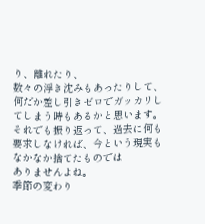り、離れたり、
数々の浮き沈みもあったりして、何だか差し引きゼロでガッカリしてしまう時もあるかと思います。
それでも振り返って、過去に何も要求しなければ、今という現実もなかなか捨てたものでは
ありませんよね。
季節の変わり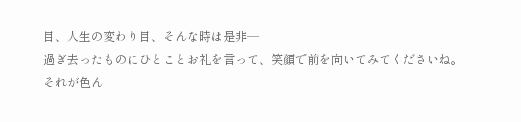目、人生の変わり目、そんな時は是非―
過ぎ去ったものにひとことお礼を言って、笑顔で前を向いてみてくださいね。
それが色ん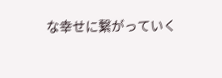な幸せに繋がっていく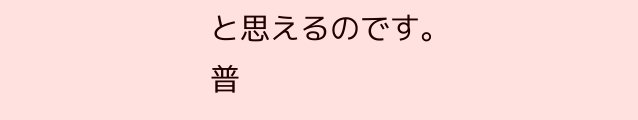と思えるのです。
普